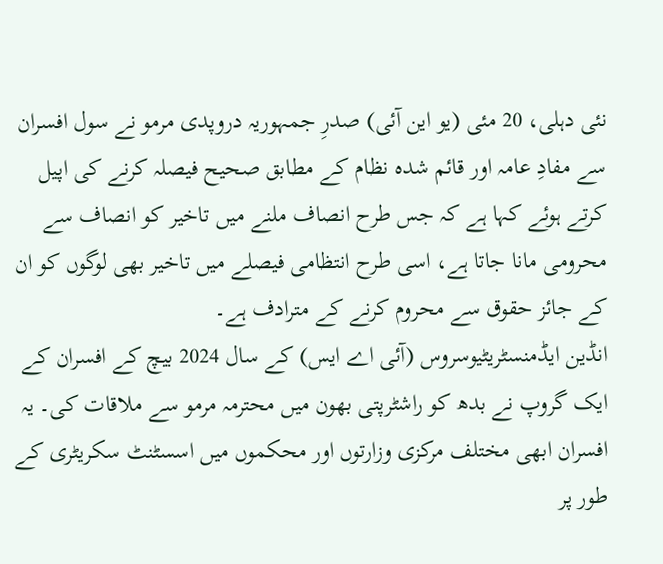نئی دہلی، 20 مئی (یو این آئی) صدرِ جمہوریہ دروپدی مرمو نے سول افسران سے مفادِ عامہ اور قائم شدہ نظام کے مطابق صحیح فیصلہ کرنے کی اپیل کرتے ہوئے کہا ہے کہ جس طرح انصاف ملنے میں تاخیر کو انصاف سے محرومی مانا جاتا ہے، اسی طرح انتظامی فیصلے میں تاخیر بھی لوگوں کو ان کے جائز حقوق سے محروم کرنے کے مترادف ہے۔
انڈین ایڈمنسٹریٹیوسروس (آئی اے ایس) کے سال 2024 بیچ کے افسران کے ایک گروپ نے بدھ کو راشٹرپتی بھون میں محترمہ مرمو سے ملاقات کی۔ یہ افسران ابھی مختلف مرکزی وزارتوں اور محکموں میں اسسٹنٹ سکریٹری کے طور پر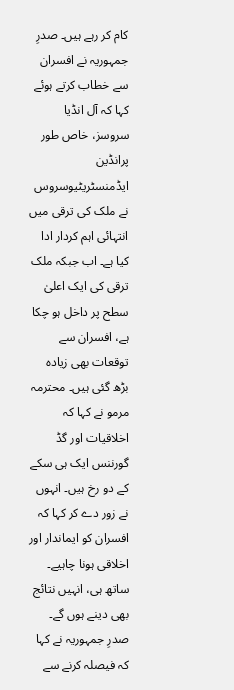کام کر رہے ہیں۔ صدرِ جمہوریہ نے افسران سے خطاب کرتے ہوئے کہا کہ آل انڈیا سروسز، خاص طور پرانڈین ایڈمنسٹریٹیوسروس نے ملک کی ترقی میں انتہائی اہم کردار ادا کیا ہے۔ اب جبکہ ملک ترقی کی ایک اعلیٰ سطح پر داخل ہو چکا ہے، افسران سے توقعات بھی زیادہ بڑھ گئی ہیں۔ محترمہ مرمو نے کہا کہ اخلاقیات اور گڈ گورننس ایک ہی سکے کے دو رخ ہیں۔ انہوں نے زور دے کر کہا کہ افسران کو ایماندار اور اخلاقی ہونا چاہیے۔ ساتھ ہی، انہیں نتائج بھی دینے ہوں گے۔
صدرِ جمہوریہ نے کہا کہ فیصلہ کرنے سے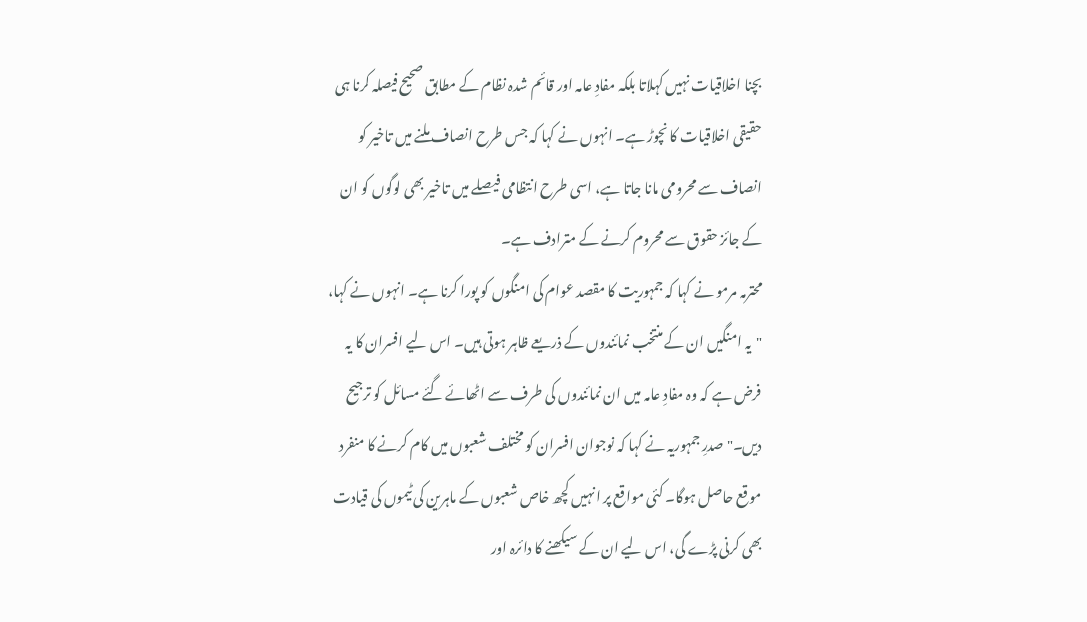بچنا اخلاقیات نہیں کہلاتا بلکہ مفادِ عامہ اور قائم شدہ نظام کے مطابق صحیح فیصلہ کرنا ہی حقیقی اخلاقیات کا نچوڑ ہے۔ انہوں نے کہا کہ جس طرح انصاف ملنے میں تاخیر کو انصاف سے محرومی مانا جاتا ہے، اسی طرح انتظامی فیصلے میں تاخیر بھی لوگوں کو ان کے جائز حقوق سے محروم کرنے کے مترادف ہے۔
محترمہ مرمو نے کہا کہ جمہوریت کا مقصد عوام کی امنگوں کو پورا کرنا ہے۔ انہوں نے کہا، "یہ امنگیں ان کے منتخب نمائندوں کے ذریعے ظاہر ہوتی ہیں۔ اس لیے افسران کا یہ فرض ہے کہ وہ مفادِ عامہ میں ان نمائندوں کی طرف سے اٹھائے گئے مسائل کو ترجیح دیں۔" صدرِ جمہوریہ نے کہا کہ نوجوان افسران کو مختلف شعبوں میں کام کرنے کا منفرد موقع حاصل ہوگا۔ کئی مواقع پر انہیں کچھ خاص شعبوں کے ماہرین کی ٹیموں کی قیادت بھی کرنی پڑے گی، اس لیے ان کے سیکھنے کا دائرہ اور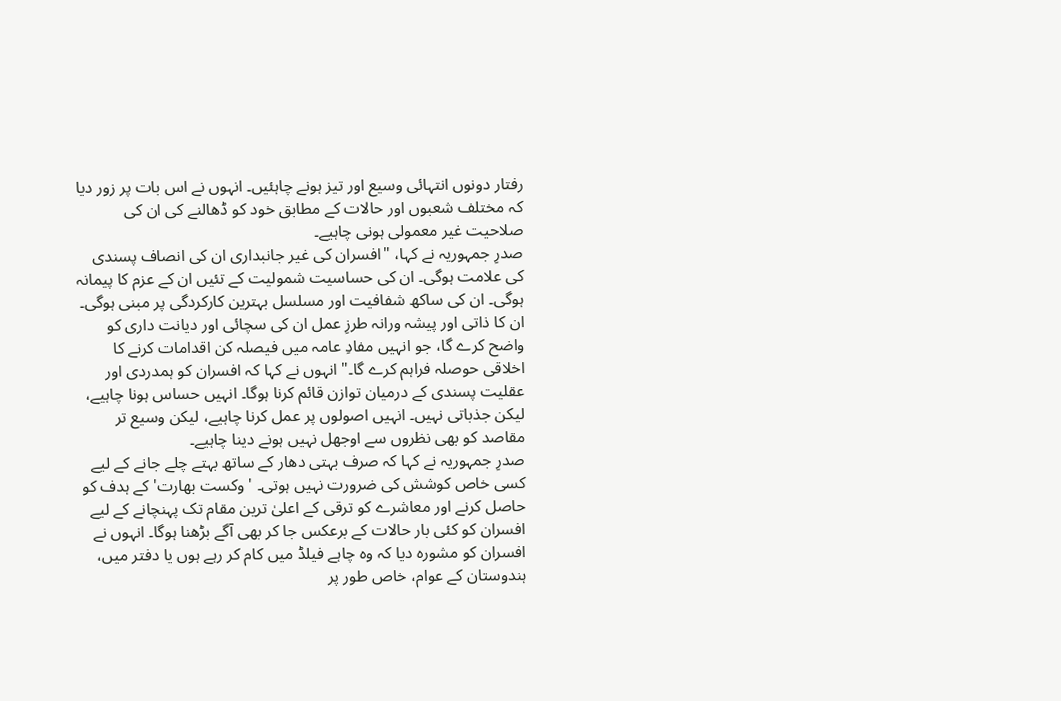رفتار دونوں انتہائی وسیع اور تیز ہونے چاہئیں۔ انہوں نے اس بات پر زور دیا کہ مختلف شعبوں اور حالات کے مطابق خود کو ڈھالنے کی ان کی صلاحیت غیر معمولی ہونی چاہیے۔
صدرِ جمہوریہ نے کہا، "افسران کی غیر جانبداری ان کی انصاف پسندی کی علامت ہوگی۔ ان کی حساسیت شمولیت کے تئیں ان کے عزم کا پیمانہ ہوگی۔ ان کی ساکھ شفافیت اور مسلسل بہترین کارکردگی پر مبنی ہوگی۔ ان کا ذاتی اور پیشہ ورانہ طرزِ عمل ان کی سچائی اور دیانت داری کو واضح کرے گا، جو انہیں مفادِ عامہ میں فیصلہ کن اقدامات کرنے کا اخلاقی حوصلہ فراہم کرے گا۔" انہوں نے کہا کہ افسران کو ہمدردی اور عقلیت پسندی کے درمیان توازن قائم کرنا ہوگا۔ انہیں حساس ہونا چاہیے، لیکن جذباتی نہیں۔ انہیں اصولوں پر عمل کرنا چاہیے، لیکن وسیع تر مقاصد کو بھی نظروں سے اوجھل نہیں ہونے دینا چاہیے۔
صدرِ جمہوریہ نے کہا کہ صرف بہتی دھار کے ساتھ بہتے چلے جانے کے لیے کسی خاص کوشش کی ضرورت نہیں ہوتی۔ 'وکست بھارت' کے ہدف کو حاصل کرنے اور معاشرے کو ترقی کے اعلیٰ ترین مقام تک پہنچانے کے لیے افسران کو کئی بار حالات کے برعکس جا کر بھی آگے بڑھنا ہوگا۔ انہوں نے افسران کو مشورہ دیا کہ وہ چاہے فیلڈ میں کام کر رہے ہوں یا دفتر میں، ہندوستان کے عوام، خاص طور پر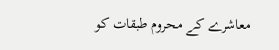معاشرے کے محروم طبقات کو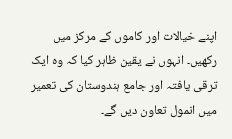اپنے خیالات اور کاموں کے مرکز میں رکھیں۔ انہوں نے یقین ظاہر کیا کہ وہ ایک ترقی یافتہ اور جامع ہندوستان کی تعمیر میں انمول تعاون دیں گے۔